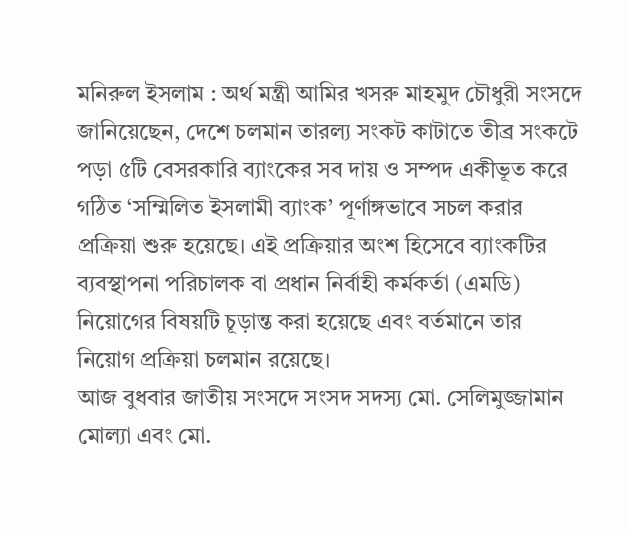মনিরুল ইসলাম : অর্থ মন্ত্রী আমির খসরু মাহমুদ চৌধুরী সংসদে জানিয়েছেন, দেশে চলমান তারল্য সংকট কাটাতে তীব্র সংকটে পড়া ৫টি বেসরকারি ব্যাংকের সব দায় ও সম্পদ একীভূত করে গঠিত ‘সম্মিলিত ইসলামী ব্যাংক’ পূর্ণাঙ্গভাবে সচল করার প্রক্রিয়া শুরু হয়েছে। এই প্রক্রিয়ার অংশ হিসেবে ব্যাংকটির ব্যবস্থাপনা পরিচালক বা প্রধান নির্বাহী কর্মকর্তা (এমডি) নিয়োগের বিষয়টি চূড়ান্ত করা হয়েছে এবং বর্তমানে তার নিয়োগ প্রক্রিয়া চলমান রয়েছে।
আজ বুধবার জাতীয় সংসদে সংসদ সদস্য মো. সেলিমুজ্জামান মোল্যা এবং মো.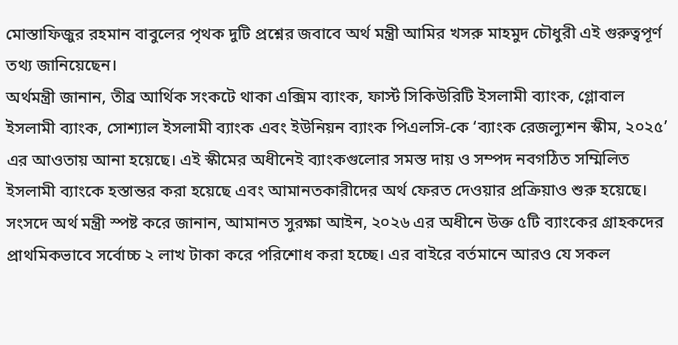মোস্তাফিজুর রহমান বাবুলের পৃথক দুটি প্রশ্নের জবাবে অর্থ মন্ত্রী আমির খসরু মাহমুদ চৌধুরী এই গুরুত্বপূর্ণ তথ্য জানিয়েছেন।
অর্থমন্ত্রী জানান, তীব্র আর্থিক সংকটে থাকা এক্সিম ব্যাংক, ফার্স্ট সিকিউরিটি ইসলামী ব্যাংক, গ্লোবাল ইসলামী ব্যাংক, সোশ্যাল ইসলামী ব্যাংক এবং ইউনিয়ন ব্যাংক পিএলসি-কে ‘ব্যাংক রেজল্যুশন স্কীম, ২০২৫’ এর আওতায় আনা হয়েছে। এই স্কীমের অধীনেই ব্যাংকগুলোর সমস্ত দায় ও সম্পদ নবগঠিত সম্মিলিত ইসলামী ব্যাংকে হস্তান্তর করা হয়েছে এবং আমানতকারীদের অর্থ ফেরত দেওয়ার প্রক্রিয়াও শুরু হয়েছে।
সংসদে অর্থ মন্ত্রী স্পষ্ট করে জানান, আমানত সুরক্ষা আইন, ২০২৬ এর অধীনে উক্ত ৫টি ব্যাংকের গ্রাহকদের প্রাথমিকভাবে সর্বোচ্চ ২ লাখ টাকা করে পরিশোধ করা হচ্ছে। এর বাইরে বর্তমানে আরও যে সকল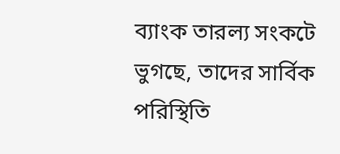ব্যাংক তারল্য সংকটে ভুগছে, তাদের সার্বিক পরিস্থিতি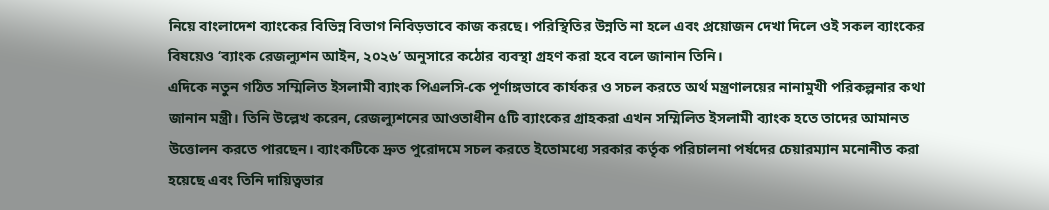নিয়ে বাংলাদেশ ব্যাংকের বিভিন্ন বিভাগ নিবিড়ভাবে কাজ করছে। পরিস্থিতির উন্নতি না হলে এবং প্রয়োজন দেখা দিলে ওই সকল ব্যাংকের বিষয়েও ‘ব্যাংক রেজল্যুশন আইন, ২০২৬’ অনুসারে কঠোর ব্যবস্থা গ্রহণ করা হবে বলে জানান তিনি।
এদিকে নতুন গঠিত সম্মিলিত ইসলামী ব্যাংক পিএলসি-কে পূর্ণাঙ্গভাবে কার্যকর ও সচল করতে অর্থ মন্ত্রণালয়ের নানামুখী পরিকল্পনার কথা জানান মন্ত্রী। তিনি উল্লেখ করেন, রেজল্যুশনের আওতাধীন ৫টি ব্যাংকের গ্রাহকরা এখন সম্মিলিত ইসলামী ব্যাংক হতে তাদের আমানত উত্তোলন করতে পারছেন। ব্যাংকটিকে দ্রুত পুরোদমে সচল করতে ইতোমধ্যে সরকার কর্তৃক পরিচালনা পর্ষদের চেয়ারম্যান মনোনীত করা হয়েছে এবং তিনি দায়িত্বভার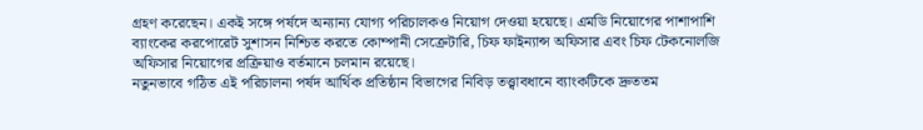গ্রহণ করেছেন। একই সঙ্গে পর্ষদে অন্যান্য যোগ্য পরিচালকও নিয়োগ দেওয়া হয়েছে। এমডি নিয়োগের পাশাপাশি ব্যাংকের করপোরেট সুশাসন নিশ্চিত করতে কোম্পানী সেক্রেটারি, চিফ ফাইন্যান্স অফিসার এবং চিফ টেকনোলজি অফিসার নিয়োগের প্রক্রিয়াও বর্তমানে চলমান রয়েছে।
নতুনভাবে গঠিত এই পরিচালনা পর্ষদ আর্থিক প্রতিষ্ঠান বিভাগের নিবিড় তত্ত্বাবধানে ব্যাংকটিকে দ্রুততম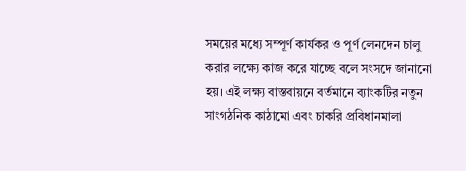সময়ের মধ্যে সম্পূর্ণ কার্যকর ও পূর্ণ লেনদেন চালু করার লক্ষ্যে কাজ করে যাচ্ছে বলে সংসদে জানানো হয়। এই লক্ষ্য বাস্তবায়নে বর্তমানে ব্যাংকটির নতুন সাংগঠনিক কাঠামো এবং চাকরি প্রবিধানমালা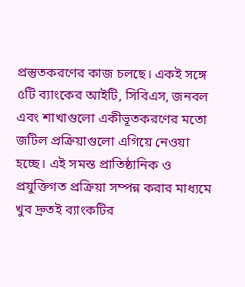প্রস্তুতকরণের কাজ চলছে। একই সঙ্গে ৫টি ব্যাংকের আইটি, সিবিএস, জনবল এবং শাখাগুলো একীভূতকরণের মতো জটিল প্রক্রিয়াগুলো এগিয়ে নেওয়া হচ্ছে। এই সমস্ত প্রাতিষ্ঠানিক ও প্রযুক্তিগত প্রক্রিয়া সম্পন্ন করার মাধ্যমে খুব দ্রুতই ব্যাংকটির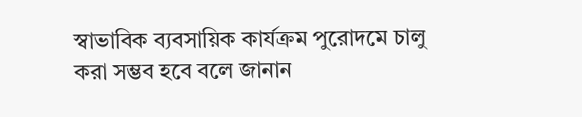স্বাভাবিক ব্যবসায়িক কার্যক্রম পুরোদমে চালু করা সম্ভব হবে বলে জানান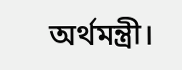অর্থমন্ত্রী।